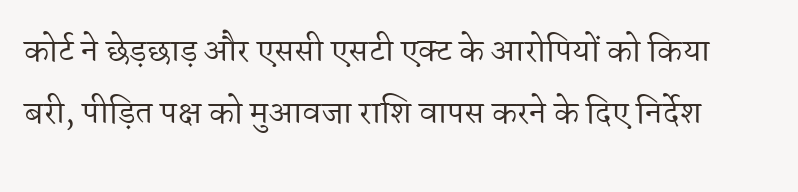कोर्ट ने छेड़छाड़ और एससी एसटी एक्ट के आरोपियों को किया बरी, पीड़ित पक्ष को मुआवजा राशि वापस करने के दिए निर्देश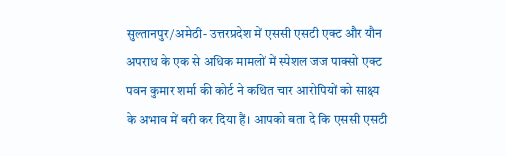सुल्तानपुर/अमेठी- उत्तरप्रदेश में एससी एसटी एक्ट और यौन अपराध के एक से अधिक मामलों में स्पेशल जज पाक्सो एक्ट पवन कुमार शर्मा की कोर्ट ने कथित चार आरोपियों को साक्ष्य के अभाव में बरी कर दिया हैं। आपको बता दे कि एससी एसटी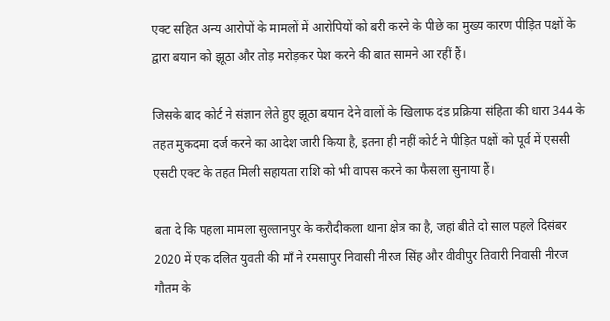एक्ट सहित अन्य आरोपों के मामलों में आरोपियों को बरी करने के पीछे का मुख्य कारण पीड़ित पक्षों के द्वारा बयान को झूठा और तोड़ मरोड़कर पेश करने की बात सामने आ रहीं हैं।

जिसके बाद कोर्ट ने संज्ञान लेते हुए झूठा बयान देने वालों के खिलाफ दंड प्रक्रिया संहिता की धारा 344 के तहत मुकदमा दर्ज करने का आदेश जारी किया है, इतना ही नहीं कोर्ट ने पीड़ित पक्षों को पूर्व में एससी एसटी एक्ट के तहत मिली सहायता राशि को भी वापस करने का फैसला सुनाया हैं।

बता दे कि पहला मामला सुल्तानपुर के करौदीकला थाना क्षेत्र का है, जहां बीते दो साल पहले दिसंबर 2020 में एक दलित युवती की माँ ने रमसापुर निवासी नीरज सिंह और वीवीपुर तिवारी निवासी नीरज गौतम के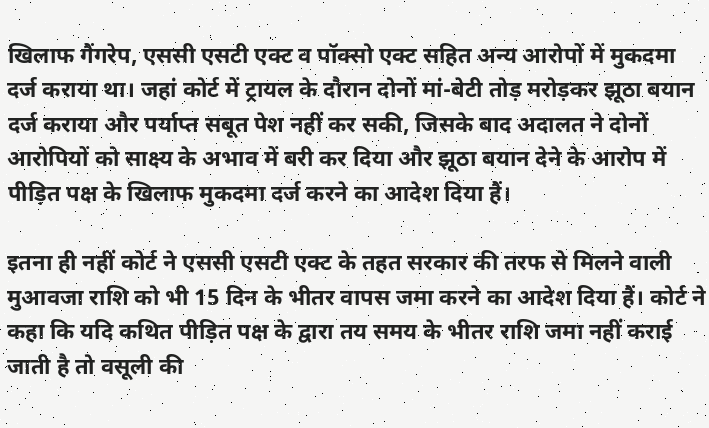खिलाफ गैंगरेप, एससी एसटी एक्ट व पॉक्सो एक्ट सहित अन्य आरोपों में मुकदमा दर्ज कराया था। जहां कोर्ट में ट्रायल के दौरान दोनों मां-बेटी तोड़ मरोड़कर झूठा बयान दर्ज कराया और पर्याप्त सबूत पेश नहीं कर सकी, जिसके बाद अदालत ने दोनों आरोपियों को साक्ष्य के अभाव में बरी कर दिया और झूठा बयान देने के आरोप में पीड़ित पक्ष के खिलाफ मुकदमा दर्ज करने का आदेश दिया हैं।

इतना ही नहीं कोर्ट ने एससी एसटी एक्ट के तहत सरकार की तरफ से मिलने वाली मुआवजा राशि को भी 15 दिन के भीतर वापस जमा करने का आदेश दिया हैं। कोर्ट ने कहा कि यदि कथित पीड़ित पक्ष के द्वारा तय समय के भीतर राशि जमा नहीं कराई जाती है तो वसूली की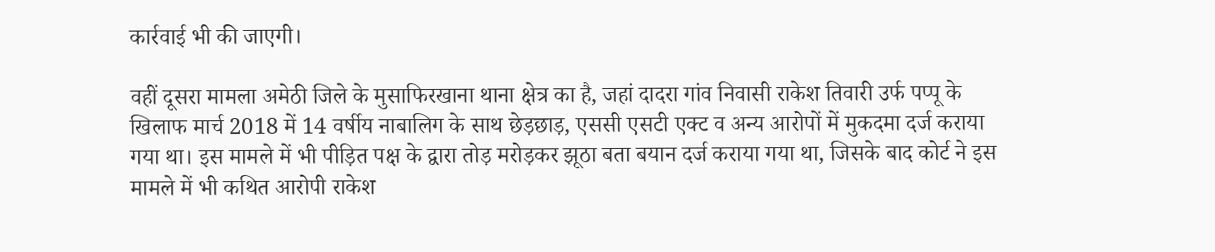कार्रवाई भी की जाएगी।

वहीं दूसरा मामला अमेठी जिले के मुसाफिरखाना थाना क्षेत्र का है, जहां दादरा गांव निवासी राकेश तिवारी उर्फ पप्पू के खिलाफ मार्च 2018 में 14 वर्षीय नाबालिग के साथ छेड़छाड़, एससी एसटी एक्ट व अन्य आरोपों में मुकदमा दर्ज कराया गया था। इस मामले में भी पीड़ित पक्ष के द्वारा तोड़ मरोड़कर झूठा बता बयान दर्ज कराया गया था, जिसके बाद कोर्ट ने इस मामले में भी कथित आरोपी राकेश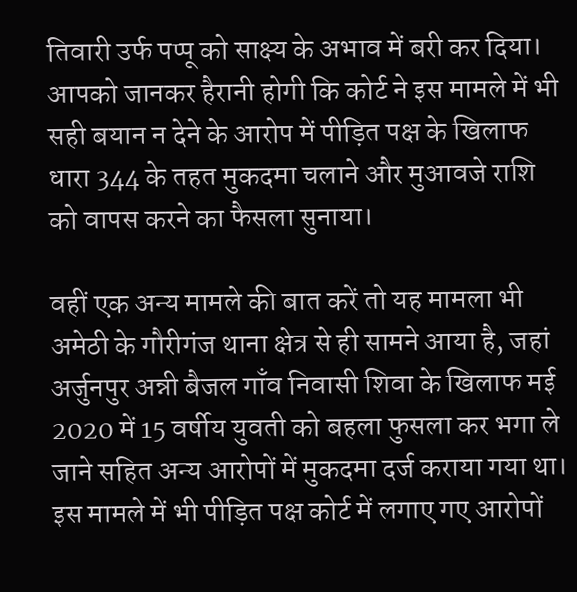तिवारी उर्फ पप्पू को साक्ष्य के अभाव में बरी कर दिया। आपको जानकर हैरानी होगी कि कोर्ट ने इस मामले में भी सही बयान न देने के आरोप में पीड़ित पक्ष के खिलाफ धारा 344 के तहत मुकदमा चलाने और मुआवजे राशि को वापस करने का फैसला सुनाया।

वहीं एक अन्य मामले की बात करें तो यह मामला भी अमेठी के गौरीगंज थाना क्षेत्र से ही सामने आया है, जहां अर्जुनपुर अन्नी बैजल गाँव निवासी शिवा के खिलाफ मई 2020 में 15 वर्षीय युवती को बहला फुसला कर भगा ले जाने सहित अन्य आरोपों में मुकदमा दर्ज कराया गया था। इस मामले में भी पीड़ित पक्ष कोर्ट में लगाए गए आरोपों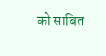को साबित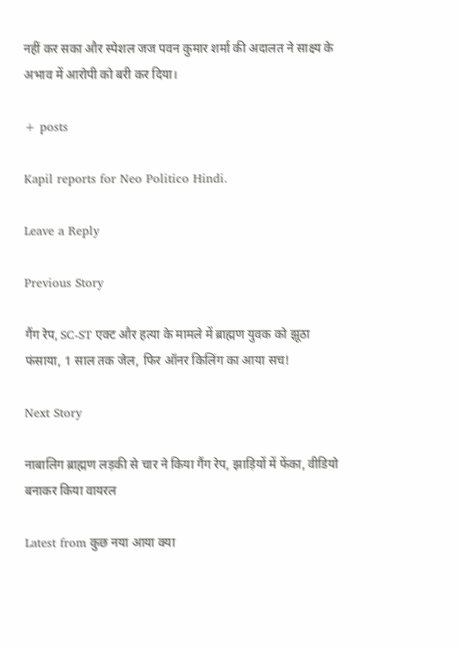नहीं कर सका और स्पेशल जज पवन कुमार शर्मा की अदालत ने साक्ष्य के अभाव में आरोपी को बरी कर दिया।

+ posts

Kapil reports for Neo Politico Hindi.

Leave a Reply

Previous Story

गैंग रेप, SC-ST एक्ट और हत्या के मामले में ब्राह्मण युवक को झूठा फंसाया, 1 साल तक जेल, फिर ऑनर किलिंग का आया सच!

Next Story

नाबालिग ब्राह्मण लड़की से चार ने किया गैंग रेप, झाड़ियों में फेंका, वीडियो बनाकर किया वायरल

Latest from कुछ नया आया क्या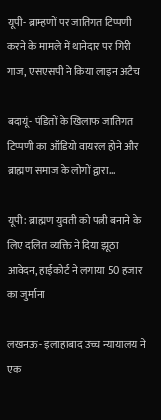यूपी- ब्राम्हणों पर जातिगत टिप्पणी करने के मामले में थानेदार पर गिरी गाज, एसएसपी ने किया लाइन अटैच

बदायूं- पंडितों के खिलाफ जातिगत टिप्पणी का ऑडियो वायरल होने और ब्राह्मण समाज के लोगों द्वारा…

यूपी: ब्राह्मण युवती को पत्नी बनाने के लिए दलित व्यक्ति ने दिया झूठा आवेदन, हाईकोर्ट ने लगाया 50 हजार का जुर्माना

लखनऊ- इलाहाबाद उच्च न्यायालय ने एक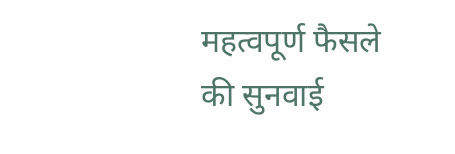महत्वपूर्ण फैसले की सुनवाई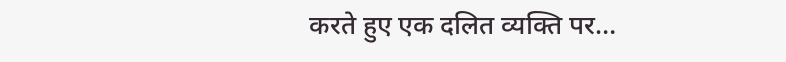करते हुए एक दलित व्यक्ति पर…